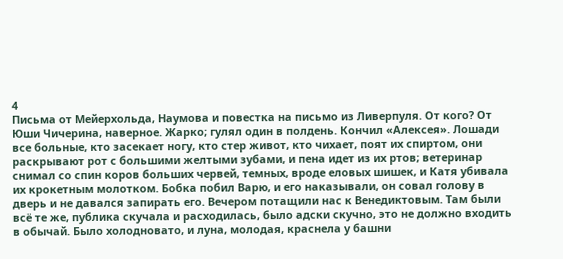4
Письма от Мейерхольда, Наумова и повестка на письмо из Ливерпуля. От кого? От Юши Чичерина, наверное. Жарко; гулял один в полдень. Кончил «Алексея». Лошади все больные, кто засекает ногу, кто стер живот, кто чихает, поят их спиртом, они раскрывают рот с большими желтыми зубами, и пена идет из их ртов; ветеринар снимал со спин коров больших червей, темных, вроде еловых шишек, и Катя убивала их крокетным молотком. Бобка побил Варю, и его наказывали, он совал голову в дверь и не давался запирать его. Вечером потащили нас к Венедиктовым. Там были всё те же, публика скучала и расходилась, было адски скучно, это не должно входить в обычай. Было холодновато, и луна, молодая, краснела у башни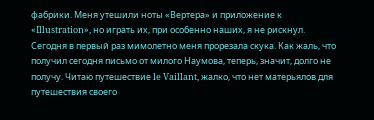фабрики. Меня утешили ноты «Вертера» и приложение к «Illustration», но играть их, при особенно наших, я не рискнул. Сегодня в первый раз мимолетно меня прорезала скука. Как жаль, что получил сегодня письмо от милого Наумова, теперь, значит, долго не получу. Читаю путешествие le Vaillant, жалко, что нет матерьялов для путешествия своего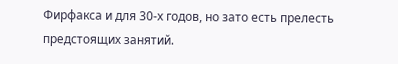Фирфакса и для 30-х годов, но зато есть прелесть предстоящих занятий.